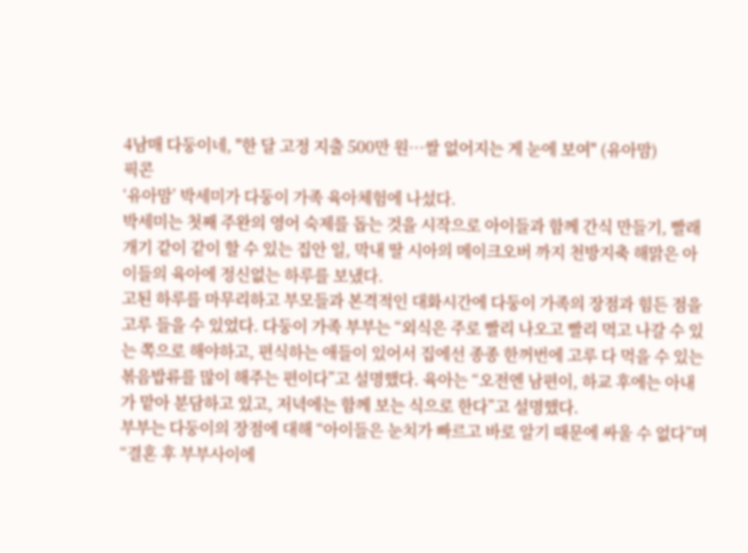4남매 다둥이네, "한 달 고정 지출 500만 원…쌀 없어지는 게 눈에 보여" (유아맘)
픽콘
‘유아맘’ 박세미가 다둥이 가족 육아체험에 나섰다.
박세미는 첫째 주완의 영어 숙제를 돕는 것을 시작으로 아이들과 함께 간식 만들기, 빨래 개기 같이 같이 할 수 있는 집안 일, 막내 딸 시아의 메이크오버 까지 천방지축 해맑은 아이들의 육아에 정신없는 하루를 보냈다.
고된 하루를 마무리하고 부모들과 본격적인 대화시간에 다둥이 가족의 장점과 힘든 점을 고루 들을 수 있었다. 다둥이 가족 부부는 “외식은 주로 빨리 나오고 빨리 먹고 나갈 수 있는 쪽으로 해야하고, 편식하는 애들이 있어서 집에선 종종 한꺼번에 고루 다 먹을 수 있는 볶음밥류를 많이 해주는 편이다”고 설명했다. 육아는 “오전엔 남편이, 하교 후에는 아내가 맡아 분담하고 있고, 저녁에는 함께 보는 식으로 한다”고 설명했다.
부부는 다둥이의 장점에 대해 “아이들은 눈치가 빠르고 바로 알기 때문에 싸울 수 없다”며 “결혼 후 부부사이에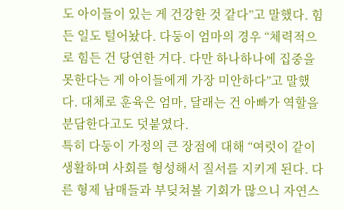도 아이들이 있는 게 건강한 것 같다”고 말했다. 힘든 일도 털어놨다. 다둥이 엄마의 경우 “체력적으로 힘든 건 당연한 거다. 다만 하나하나에 집중을 못한다는 게 아이들에게 가장 미안하다”고 말했다. 대체로 훈육은 엄마, 달래는 건 아빠가 역할을 분담한다고도 덧붙였다.
특히 다둥이 가정의 큰 장점에 대해 “여럿이 같이 생활하며 사회를 형성해서 질서를 지키게 된다. 다른 형제 남매들과 부딪쳐볼 기회가 많으니 자연스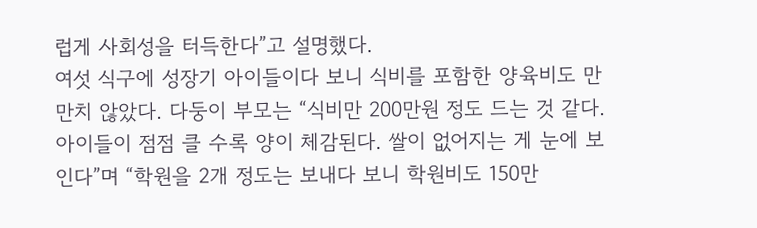럽게 사회성을 터득한다”고 설명했다.
여섯 식구에 성장기 아이들이다 보니 식비를 포함한 양육비도 만만치 않았다. 다둥이 부모는 “식비만 200만원 정도 드는 것 같다. 아이들이 점점 클 수록 양이 체감된다. 쌀이 없어지는 게 눈에 보인다”며 “학원을 2개 정도는 보내다 보니 학원비도 150만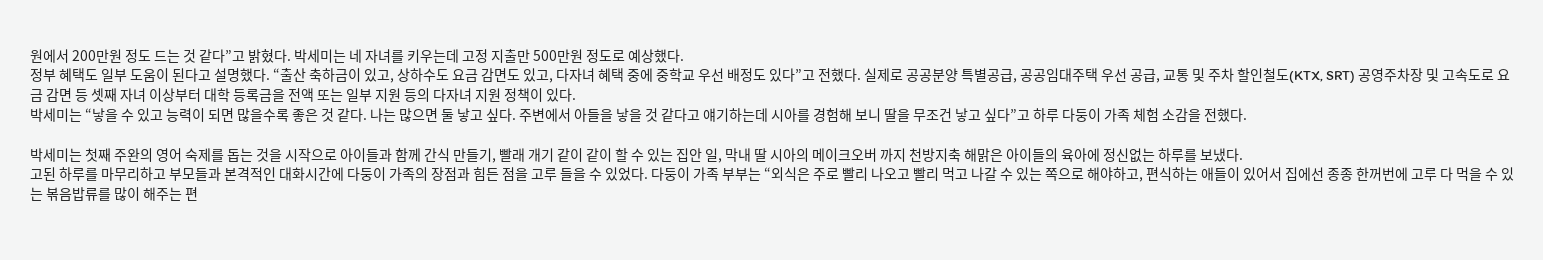원에서 200만원 정도 드는 것 같다”고 밝혔다. 박세미는 네 자녀를 키우는데 고정 지출만 500만원 정도로 예상했다.
정부 혜택도 일부 도움이 된다고 설명했다. “출산 축하금이 있고, 상하수도 요금 감면도 있고, 다자녀 혜택 중에 중학교 우선 배정도 있다”고 전했다. 실제로 공공분양 특별공급, 공공임대주택 우선 공급, 교통 및 주차 할인철도(KTX, SRT) 공영주차장 및 고속도로 요금 감면 등 셋째 자녀 이상부터 대학 등록금을 전액 또는 일부 지원 등의 다자녀 지원 정책이 있다.
박세미는 “낳을 수 있고 능력이 되면 많을수록 좋은 것 같다. 나는 많으면 둘 낳고 싶다. 주변에서 아들을 낳을 것 같다고 얘기하는데 시아를 경험해 보니 딸을 무조건 낳고 싶다”고 하루 다둥이 가족 체험 소감을 전했다.

박세미는 첫째 주완의 영어 숙제를 돕는 것을 시작으로 아이들과 함께 간식 만들기, 빨래 개기 같이 같이 할 수 있는 집안 일, 막내 딸 시아의 메이크오버 까지 천방지축 해맑은 아이들의 육아에 정신없는 하루를 보냈다.
고된 하루를 마무리하고 부모들과 본격적인 대화시간에 다둥이 가족의 장점과 힘든 점을 고루 들을 수 있었다. 다둥이 가족 부부는 “외식은 주로 빨리 나오고 빨리 먹고 나갈 수 있는 쪽으로 해야하고, 편식하는 애들이 있어서 집에선 종종 한꺼번에 고루 다 먹을 수 있는 볶음밥류를 많이 해주는 편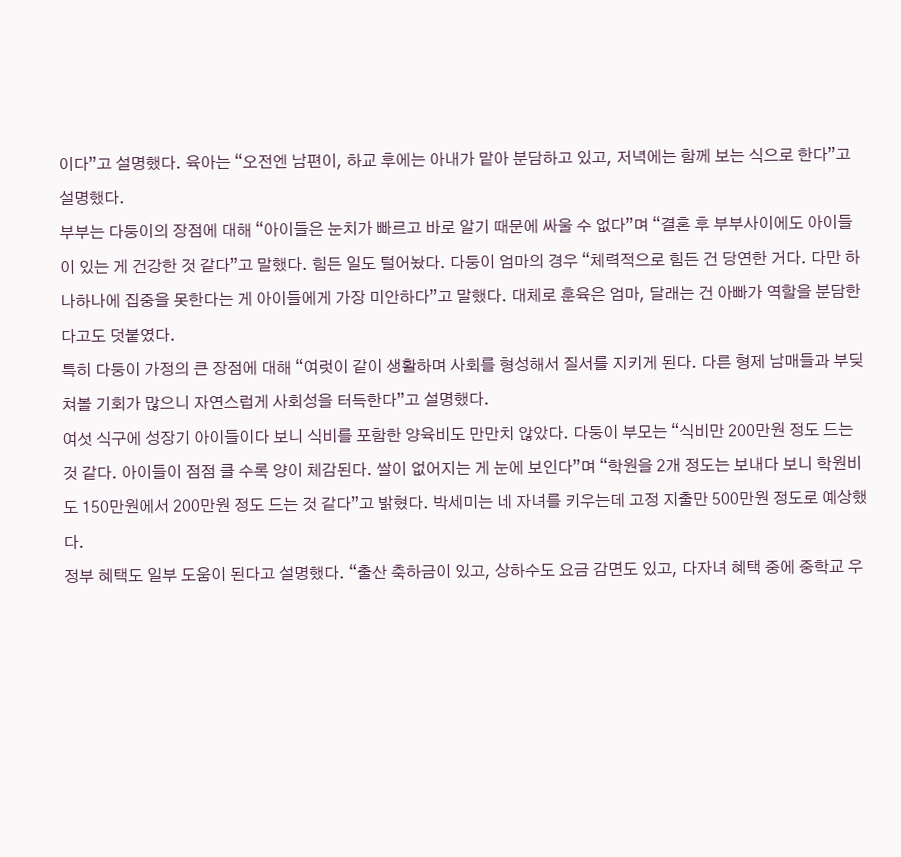이다”고 설명했다. 육아는 “오전엔 남편이, 하교 후에는 아내가 맡아 분담하고 있고, 저녁에는 함께 보는 식으로 한다”고 설명했다.
부부는 다둥이의 장점에 대해 “아이들은 눈치가 빠르고 바로 알기 때문에 싸울 수 없다”며 “결혼 후 부부사이에도 아이들이 있는 게 건강한 것 같다”고 말했다. 힘든 일도 털어놨다. 다둥이 엄마의 경우 “체력적으로 힘든 건 당연한 거다. 다만 하나하나에 집중을 못한다는 게 아이들에게 가장 미안하다”고 말했다. 대체로 훈육은 엄마, 달래는 건 아빠가 역할을 분담한다고도 덧붙였다.
특히 다둥이 가정의 큰 장점에 대해 “여럿이 같이 생활하며 사회를 형성해서 질서를 지키게 된다. 다른 형제 남매들과 부딪쳐볼 기회가 많으니 자연스럽게 사회성을 터득한다”고 설명했다.
여섯 식구에 성장기 아이들이다 보니 식비를 포함한 양육비도 만만치 않았다. 다둥이 부모는 “식비만 200만원 정도 드는 것 같다. 아이들이 점점 클 수록 양이 체감된다. 쌀이 없어지는 게 눈에 보인다”며 “학원을 2개 정도는 보내다 보니 학원비도 150만원에서 200만원 정도 드는 것 같다”고 밝혔다. 박세미는 네 자녀를 키우는데 고정 지출만 500만원 정도로 예상했다.
정부 혜택도 일부 도움이 된다고 설명했다. “출산 축하금이 있고, 상하수도 요금 감면도 있고, 다자녀 혜택 중에 중학교 우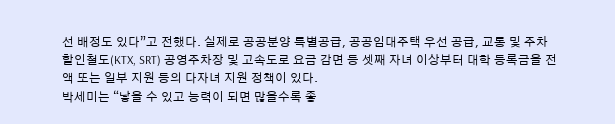선 배정도 있다”고 전했다. 실제로 공공분양 특별공급, 공공임대주택 우선 공급, 교통 및 주차 할인철도(KTX, SRT) 공영주차장 및 고속도로 요금 감면 등 셋째 자녀 이상부터 대학 등록금을 전액 또는 일부 지원 등의 다자녀 지원 정책이 있다.
박세미는 “낳을 수 있고 능력이 되면 많을수록 좋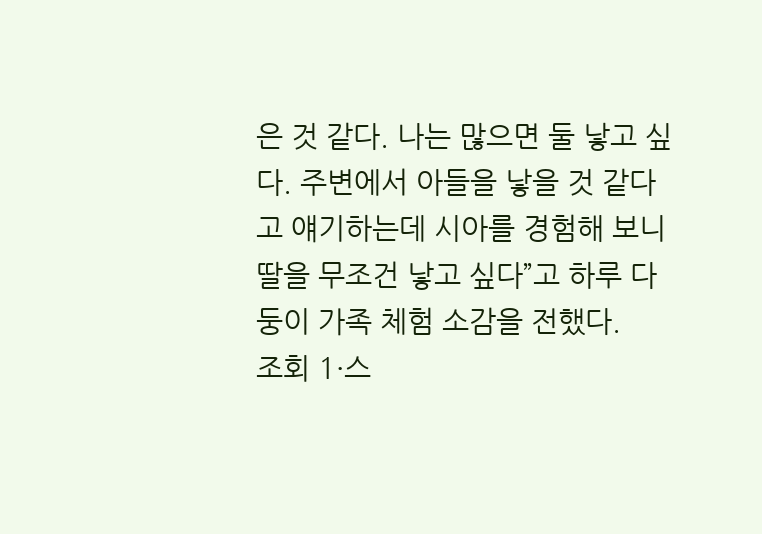은 것 같다. 나는 많으면 둘 낳고 싶다. 주변에서 아들을 낳을 것 같다고 얘기하는데 시아를 경험해 보니 딸을 무조건 낳고 싶다”고 하루 다둥이 가족 체험 소감을 전했다.
조회 1·스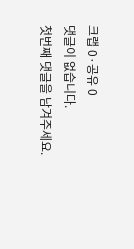크랩 0·공유 0
댓글이 없습니다.
첫번째 댓글을 남겨주세요.